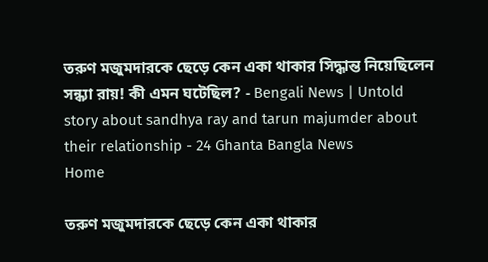তরুণ মজুমদারকে ছেড়ে কেন একা থাকার সিদ্ধান্ত নিয়েছিলেন সন্ধ্যা রায়! কী এমন ঘটেছিল? - Bengali News | Untold story about sandhya ray and tarun majumder about their relationship - 24 Ghanta Bangla News
Home

তরুণ মজুমদারকে ছেড়ে কেন একা থাকার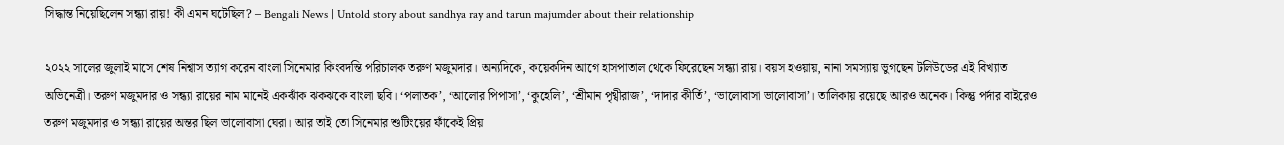সিদ্ধান্ত নিয়েছিলেন সন্ধ্যা রায়! কী এমন ঘটেছিল? – Bengali News | Untold story about sandhya ray and tarun majumder about their relationship

২০২২ সালের জুলাই মাসে শেষ নিশ্বাস ত্যাগ করেন বাংলা সিনেমার কিংবদন্তি পরিচালক তরুণ মজুমদার। অন্যদিকে, কয়েকদিন আগে হাসপাতাল থেকে ফিরেছেন সন্ধ্যা রায়। বয়স হওয়ায়, নানা সমস্যায় ভুগছেন টলিউডের এই বিখ্যাত অভিনেত্রী। তরুণ মজুমদার ও সন্ধ্যা রায়ের নাম মানেই একঝাঁক ঝকঝকে বাংলা ছবি। ‘পলাতক’, ‘আলোর পিপাসা’, ‘কুহেলি’, ‘শ্রীমান পৃথ্বীরাজ’, ‘দাদার কীর্তি’, ‘ভালোবাসা ভালোবাসা’। তালিকায় রয়েছে আরও অনেক। কিন্তু পর্দার বাইরেও তরুণ মজুমদার ও সন্ধ্যা রায়ের অন্তর ছিল ভালোবাসা ঘেরা। আর তাই তো সিনেমার শুটিংয়ের ফাঁকেই প্রিয়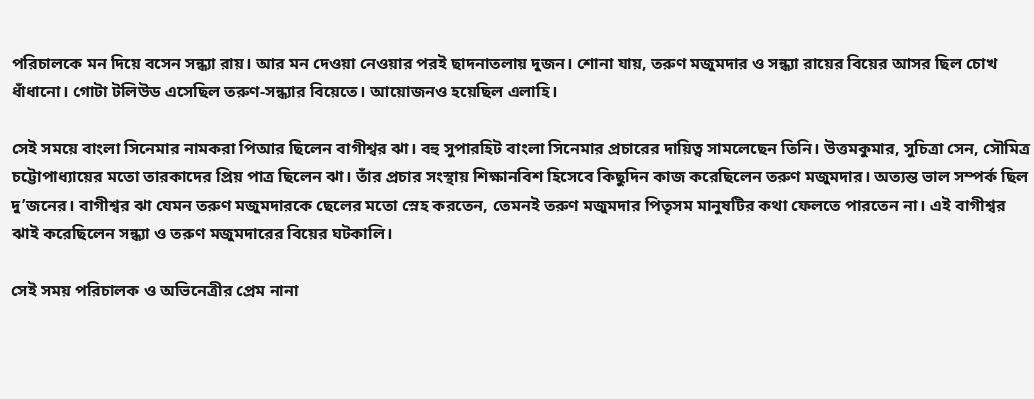পরিচালকে মন দিয়ে বসেন সন্ধ্যা রায়। আর মন দেওয়া নেওয়ার পরই ছাদনাতলায় দুজন। শোনা যায়, তরুণ মজুমদার ও সন্ধ্যা রায়ের বিয়ের আসর ছিল চোখ ধাঁধানো। গোটা টলিউড এসেছিল তরুণ-সন্ধ্যার বিয়েতে। আয়োজনও হয়েছিল এলাহি।

সেই সময়ে বাংলা সিনেমার নামকরা পিআর ছিলেন বাগীশ্বর ঝা। বহু সুপারহিট বাংলা সিনেমার প্রচারের দায়িত্ব সামলেছেন তিনি। উত্তমকুমার, সুচিত্রা সেন, সৌমিত্র চট্টোপাধ্যায়ের মতো তারকাদের প্রিয় পাত্র ছিলেন ঝা। তাঁর প্রচার সংস্থায় শিক্ষানবিশ হিসেবে কিছুদিন কাজ করেছিলেন তরুণ মজুমদার। অত্যন্ত ভাল সম্পর্ক ছিল দু’জনের। বাগীশ্বর ঝা যেমন তরুণ মজুমদারকে ছেলের মতো স্নেহ করতেন, তেমনই তরুণ মজুমদার পিতৃসম মানুষটির কথা ফেলতে পারতেন না। এই বাগীশ্বর ঝাই করেছিলেন সন্ধ্যা ও তরুণ মজুমদারের বিয়ের ঘটকালি।

সেই সময় পরিচালক ও অভিনেত্রীর প্রেম নানা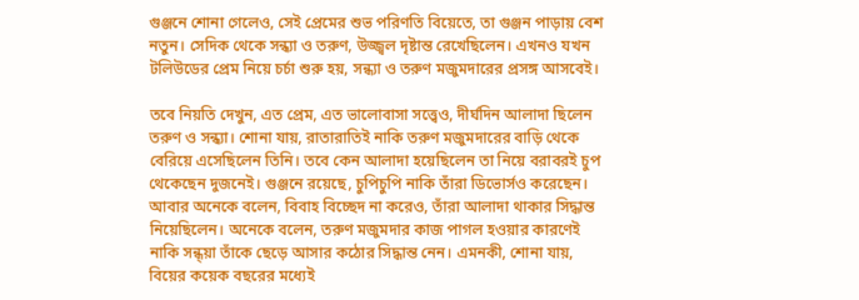গুঞ্জনে শোনা গেলেও, সেই প্রেমের শুভ পরিণতি বিয়েতে, তা গুঞ্জন পাড়ায় বেশ নতুন। সেদিক থেকে সন্ধ্যা ও তরুণ, উজ্জ্বল দৃষ্টান্ত রেখেছিলেন। এখনও যখন টলিউডের প্রেম নিয়ে চর্চা শুরু হয়, সন্ধ্যা ও তরুণ মজুমদারের প্রসঙ্গ আসবেই।

তবে নিয়তি দেখুন, এত প্রেম, এত ভালোবাসা সত্ত্বেও, দীর্ঘদিন আলাদা ছিলেন তরুণ ও সন্ধ্যা। শোনা যায়, রাতারাতিই নাকি তরুণ মজুমদারের বাড়ি থেকে বেরিয়ে এসেছিলেন তিনি। তবে কেন আলাদা হয়েছিলেন তা নিয়ে বরাবরই চুপ থেকেছেন দুজনেই। গুঞ্জনে রয়েছে, চুপিচুপি নাকি তাঁরা ডিভোর্সও করেছেন। আবার অনেকে বলেন, বিবাহ বিচ্ছেদ না করেও, তাঁরা আলাদা থাকার সিদ্ধান্ত নিয়েছিলেন। অনেকে বলেন, তরুণ মজুমদার কাজ পাগল হওয়ার কারণেই নাকি সন্ধ্য়া তাঁকে ছেড়ে আসার কঠোর সিদ্ধান্ত নেন। এমনকী, শোনা যায়, বিয়ের কয়েক বছরের মধ্যেই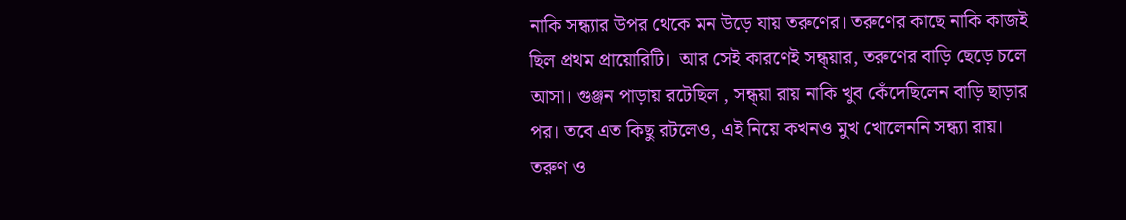নাকি সন্ধ্যার উপর থেকে মন উড়ে যায় তরুণের। তরুণের কাছে নাকি কাজই ছিল প্রথম প্রায়োরিটি।  আর সেই কারণেই সন্ধ্য়ার, তরুণের বাড়ি ছেড়ে চলে আসা। গুঞ্জন পাড়ায় রটেছিল , সন্ধ্য়া রায় নাকি খুব কেঁদেছিলেন বাড়ি ছাড়ার পর। তবে এত কিছু রটলেও, এই নিয়ে কখনও মুখ খোলেননি সন্ধ্যা রায়। তরুণ ও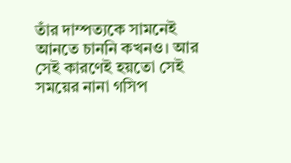তাঁর দাম্পত্যকে সামনেই আনতে চাননি কখনও। আর সেই কারণেই হয়তো সেই সময়ের নানা গসিপ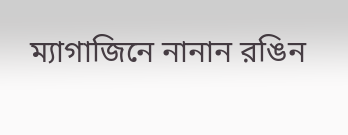ম্যাগাজিনে নানান রঙিন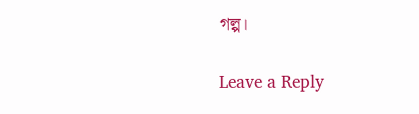গল্প।

Leave a Reply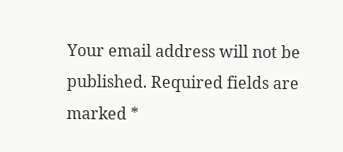Your email address will not be published. Required fields are marked *